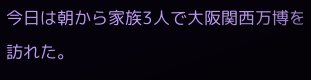今日は朝から家族3人で大阪関西万博を訪れた。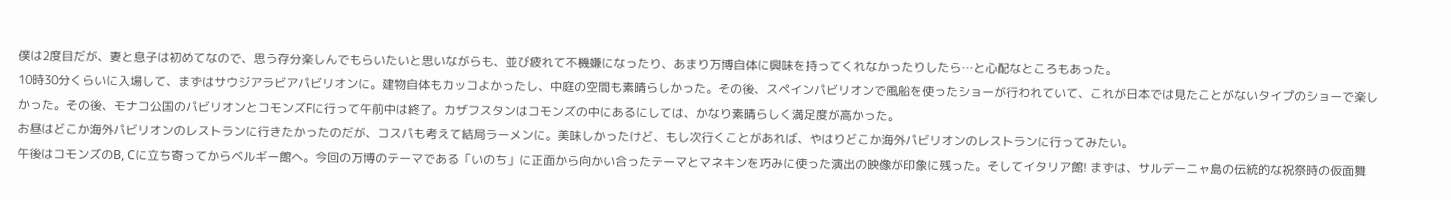僕は2度目だが、妻と息子は初めてなので、思う存分楽しんでもらいたいと思いながらも、並び疲れて不機嫌になったり、あまり万博自体に興味を持ってくれなかったりしたら…と心配なところもあった。
10時30分くらいに入場して、まずはサウジアラビアパビリオンに。建物自体もカッコよかったし、中庭の空間も素晴らしかった。その後、スペインパビリオンで風船を使ったショーが行われていて、これが日本では見たことがないタイプのショーで楽しかった。その後、モナコ公国のパビリオンとコモンズFに行って午前中は終了。カザフスタンはコモンズの中にあるにしては、かなり素晴らしく満足度が高かった。
お昼はどこか海外パビリオンのレストランに行きたかったのだが、コスパも考えて結局ラーメンに。美味しかったけど、もし次行くことがあれば、やはりどこか海外パビリオンのレストランに行ってみたい。
午後はコモンズのB, Cに立ち寄ってからベルギー館へ。今回の万博のテーマである「いのち」に正面から向かい合ったテーマとマネキンを巧みに使った演出の映像が印象に残った。そしてイタリア館! まずは、サルデーニャ島の伝統的な祝祭時の仮面舞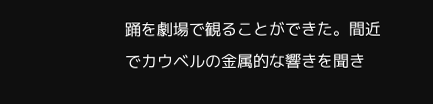踊を劇場で観ることができた。間近でカウベルの金属的な響きを聞き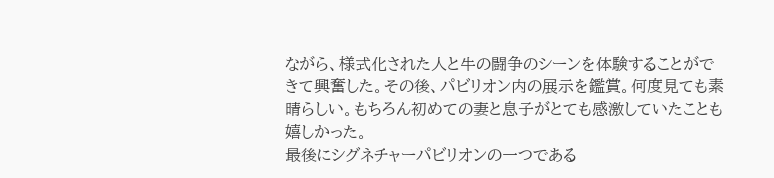ながら、様式化された人と牛の闘争のシーンを体験することができて興奮した。その後、パビリオン内の展示を鑑賞。何度見ても素晴らしい。もちろん初めての妻と息子がとても感激していたことも嬉しかった。
最後にシグネチャーパビリオンの一つである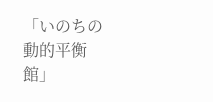「いのちの動的平衡館」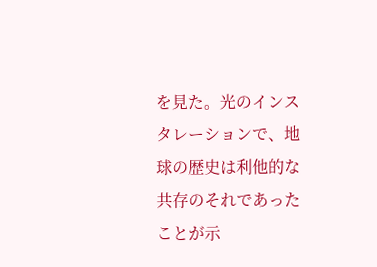を見た。光のインスタレーションで、地球の歴史は利他的な共存のそれであったことが示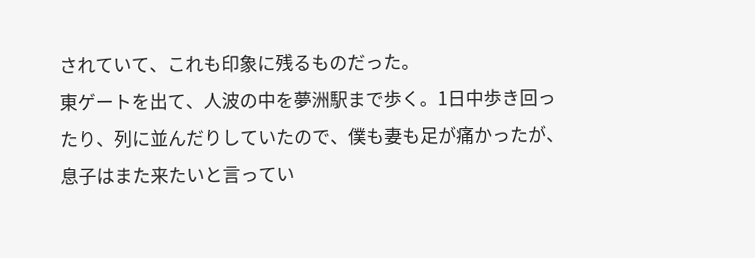されていて、これも印象に残るものだった。
東ゲートを出て、人波の中を夢洲駅まで歩く。1日中歩き回ったり、列に並んだりしていたので、僕も妻も足が痛かったが、息子はまた来たいと言ってい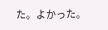た。よかった。